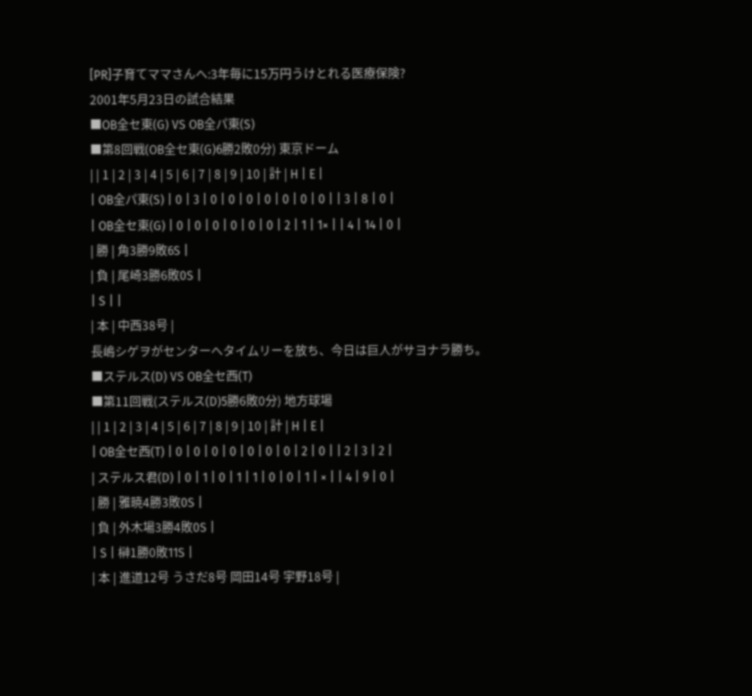[PR]子育てママさんへ:3年毎に15万円うけとれる医療保険?
2001年5月23日の試合結果
■OB全セ東(G) VS OB全パ東(S)
■第8回戦(OB全セ東(G)6勝2敗0分) 東京ドーム
| | 1 | 2 | 3 | 4 | 5 | 6 | 7 | 8 | 9 | 10 | 計 | H | E |
| OB全パ東(S) | 0 | 3 | 0 | 0 | 0 | 0 | 0 | 0 | 0 | | 3 | 8 | 0 |
| OB全セ東(G) | 0 | 0 | 0 | 0 | 0 | 0 | 2 | 1 | 1× | | 4 | 14 | 0 |
| 勝 | 角3勝9敗6S |
| 負 | 尾崎3勝6敗0S |
| S | |
| 本 | 中西38号 |
長嶋シゲヲがセンターへタイムリーを放ち、今日は巨人がサヨナラ勝ち。
■ステルス(D) VS OB全セ西(T)
■第11回戦(ステルス(D)5勝6敗0分) 地方球場
| | 1 | 2 | 3 | 4 | 5 | 6 | 7 | 8 | 9 | 10 | 計 | H | E |
| OB全セ西(T) | 0 | 0 | 0 | 0 | 0 | 0 | 0 | 2 | 0 | | 2 | 3 | 2 |
| ステルス君(D) | 0 | 1 | 0 | 1 | 1 | 0 | 0 | 1 | × | | 4 | 9 | 0 |
| 勝 | 雅暁4勝3敗0S |
| 負 | 外木場3勝4敗0S |
| S | 榊1勝0敗11S |
| 本 | 進道12号 うさだ8号 岡田14号 宇野18号 |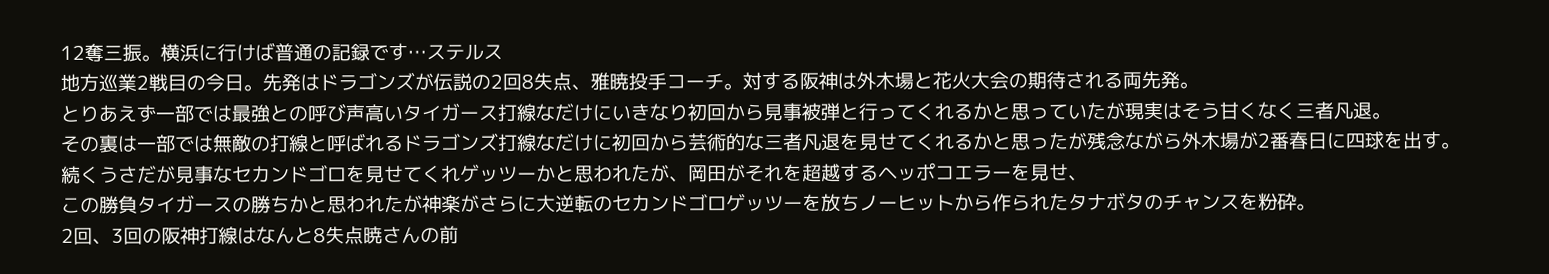12奪三振。横浜に行けば普通の記録です…ステルス
地方巡業2戦目の今日。先発はドラゴンズが伝説の2回8失点、雅暁投手コーチ。対する阪神は外木場と花火大会の期待される両先発。
とりあえず一部では最強との呼び声高いタイガース打線なだけにいきなり初回から見事被弾と行ってくれるかと思っていたが現実はそう甘くなく三者凡退。
その裏は一部では無敵の打線と呼ばれるドラゴンズ打線なだけに初回から芸術的な三者凡退を見せてくれるかと思ったが残念ながら外木場が2番春日に四球を出す。
続くうさだが見事なセカンドゴロを見せてくれゲッツーかと思われたが、岡田がそれを超越するヘッポコエラーを見せ、
この勝負タイガースの勝ちかと思われたが神楽がさらに大逆転のセカンドゴロゲッツーを放ちノーヒットから作られたタナボタのチャンスを粉砕。
2回、3回の阪神打線はなんと8失点暁さんの前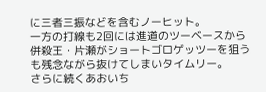に三者三振などを含むノーヒット。
一方の打線も2回には進道のツーベースから併殺王・片瀬がショートゴロゲッツーを狙うも残念ながら抜けてしまいタイムリー。
さらに続くあおいち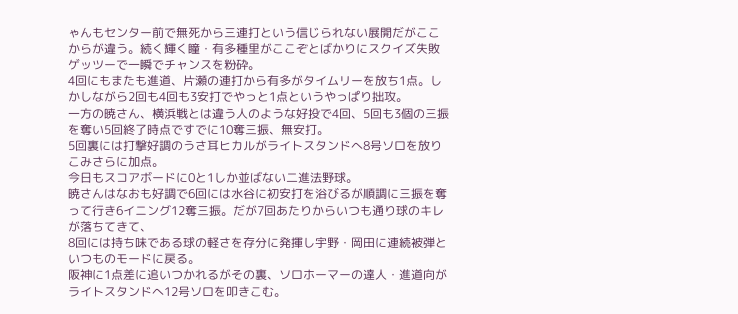ゃんもセンター前で無死から三連打という信じられない展開だがここからが違う。続く輝く瞳・有多種里がここぞとばかりにスクイズ失敗ゲッツーで一瞬でチャンスを粉砕。
4回にもまたも進道、片瀬の連打から有多がタイムリーを放ち1点。しかしながら2回も4回も3安打でやっと1点というやっぱり拙攻。
一方の暁さん、横浜戦とは違う人のような好投で4回、5回も3個の三振を奪い5回終了時点ですでに10奪三振、無安打。
5回裏には打撃好調のうさ耳ヒカルがライトスタンドへ8号ソロを放りこみさらに加点。
今日もスコアボードに0と1しか並ばない二進法野球。
暁さんはなおも好調で6回には水谷に初安打を浴びるが順調に三振を奪って行き6イニング12奪三振。だが7回あたりからいつも通り球のキレが落ちてきて、
8回には持ち味である球の軽さを存分に発揮し宇野・岡田に連続被弾といつものモードに戻る。
阪神に1点差に追いつかれるがその裏、ソロホーマーの達人・進道向がライトスタンドへ12号ソロを叩きこむ。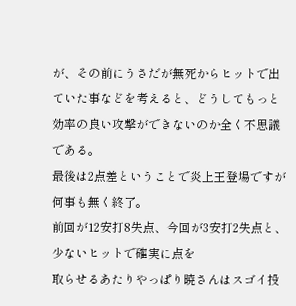が、その前にうさだが無死からヒットで出ていた事などを考えると、どうしてもっと効率の良い攻撃ができないのか全く不思議である。
最後は2点差ということで炎上王登場ですが何事も無く終了。
前回が12安打8失点、今回が3安打2失点と、少ないヒットで確実に点を
取らせるあたりやっぱり暁さんはスゴイ投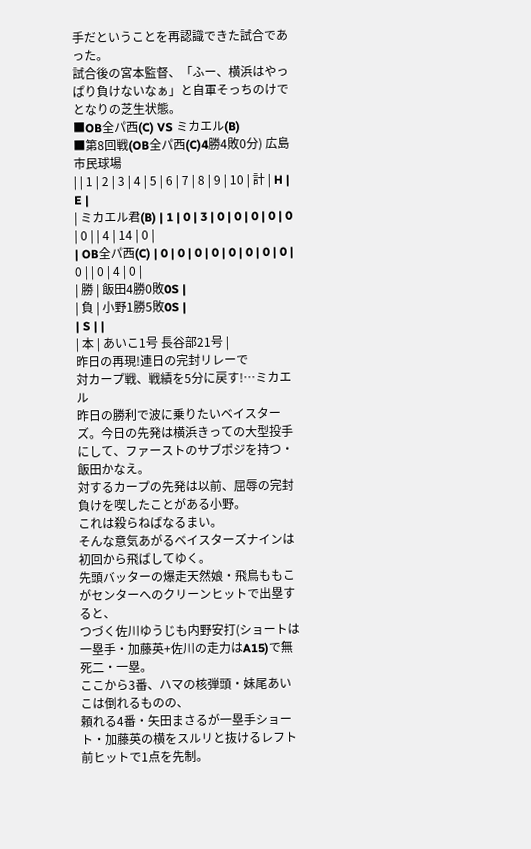手だということを再認識できた試合であった。
試合後の宮本監督、「ふー、横浜はやっぱり負けないなぁ」と自軍そっちのけでとなりの芝生状態。
■OB全パ西(C) VS ミカエル(B)
■第8回戦(OB全パ西(C)4勝4敗0分) 広島市民球場
| | 1 | 2 | 3 | 4 | 5 | 6 | 7 | 8 | 9 | 10 | 計 | H | E |
| ミカエル君(B) | 1 | 0 | 3 | 0 | 0 | 0 | 0 | 0 | 0 | | 4 | 14 | 0 |
| OB全パ西(C) | 0 | 0 | 0 | 0 | 0 | 0 | 0 | 0 | 0 | | 0 | 4 | 0 |
| 勝 | 飯田4勝0敗0S |
| 負 | 小野1勝5敗0S |
| S | |
| 本 | あいこ1号 長谷部21号 |
昨日の再現!連日の完封リレーで
対カープ戦、戦績を5分に戻す!…ミカエル
昨日の勝利で波に乗りたいベイスターズ。今日の先発は横浜きっての大型投手にして、ファーストのサブポジを持つ・飯田かなえ。
対するカープの先発は以前、屈辱の完封負けを喫したことがある小野。
これは殺らねばなるまい。
そんな意気あがるベイスターズナインは初回から飛ばしてゆく。
先頭バッターの爆走天然娘・飛鳥ももこがセンターへのクリーンヒットで出塁すると、
つづく佐川ゆうじも内野安打(ショートは一塁手・加藤英+佐川の走力はA15)で無死二・一塁。
ここから3番、ハマの核弾頭・妹尾あいこは倒れるものの、
頼れる4番・矢田まさるが一塁手ショート・加藤英の横をスルリと抜けるレフト前ヒットで1点を先制。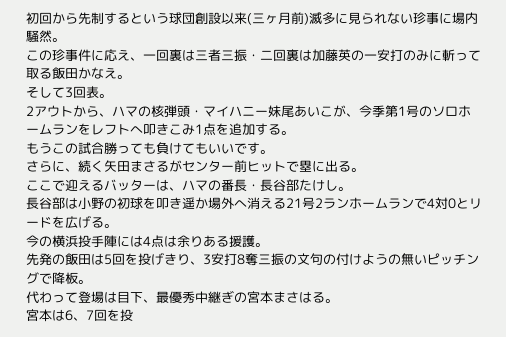初回から先制するという球団創設以来(三ヶ月前)滅多に見られない珍事に場内騒然。
この珍事件に応え、一回裏は三者三振・二回裏は加藤英の一安打のみに斬って取る飯田かなえ。
そして3回表。
2アウトから、ハマの核弾頭・マイハニー妹尾あいこが、今季第1号のソロホームランをレフトへ叩きこみ1点を追加する。
もうこの試合勝っても負けてもいいです。
さらに、続く矢田まさるがセンター前ヒットで塁に出る。
ここで迎えるバッターは、ハマの番長・長谷部たけし。
長谷部は小野の初球を叩き遥か場外へ消える21号2ランホームランで4対0とリードを広げる。
今の横浜投手陣には4点は余りある援護。
先発の飯田は5回を投げきり、3安打8奪三振の文句の付けようの無いピッチングで降板。
代わって登場は目下、最優秀中継ぎの宮本まさはる。
宮本は6、7回を投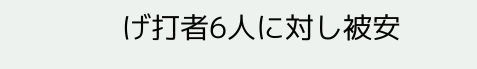げ打者6人に対し被安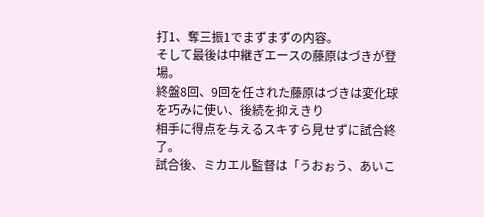打1、奪三振1でまずまずの内容。
そして最後は中継ぎエースの藤原はづきが登場。
終盤8回、9回を任された藤原はづきは変化球を巧みに使い、後続を抑えきり
相手に得点を与えるスキすら見せずに試合終了。
試合後、ミカエル監督は「うおぉう、あいこ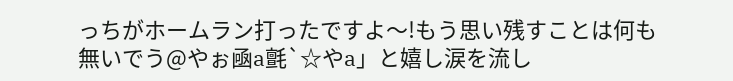っちがホームラン打ったですよ〜!もう思い残すことは何も無いでう@やぉ凾a氈`☆やa」と嬉し涙を流し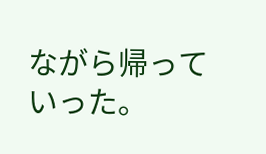ながら帰っていった。